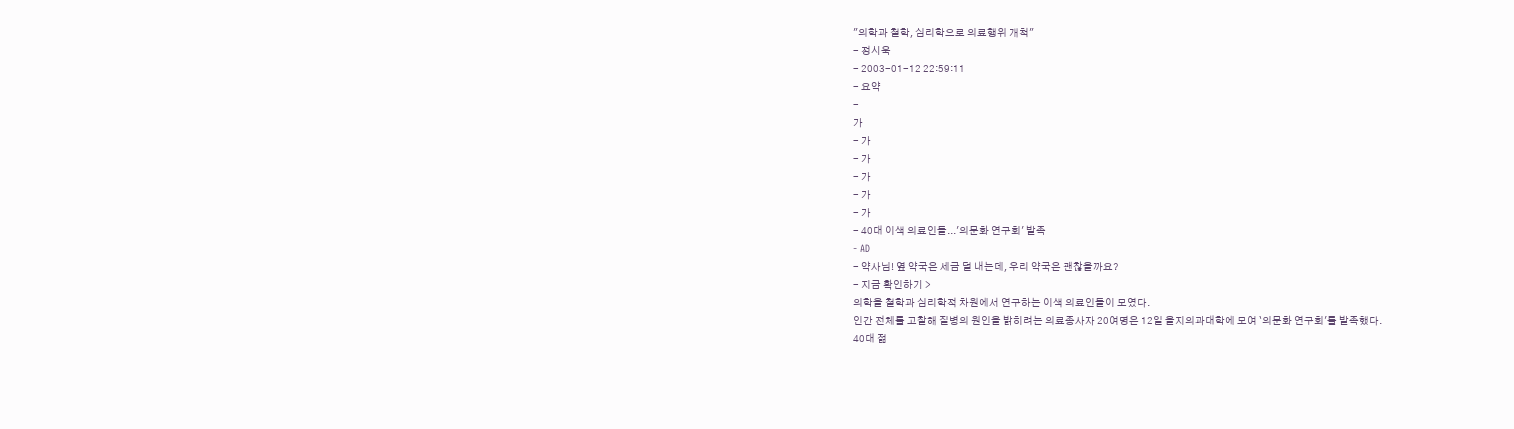"의학과 철학, 심리학으로 의료행위 개척"
- 정시욱
- 2003-01-12 22:59:11
- 요약
-
가
- 가
- 가
- 가
- 가
- 가
- 40대 이색 의료인들...'의문화 연구회' 발족
- AD
- 약사님! 옆 약국은 세금 덜 내는데, 우리 약국은 괜찮을까요?
- 지금 확인하기 >
의학을 철학과 심리학적 차원에서 연구하는 이색 의료인들이 모였다.
인간 전체를 고찰해 질병의 원인을 밝히려는 의료종사자 20여명은 12일 을지의과대학에 모여 `의문화 연구회'를 발족했다.
40대 젊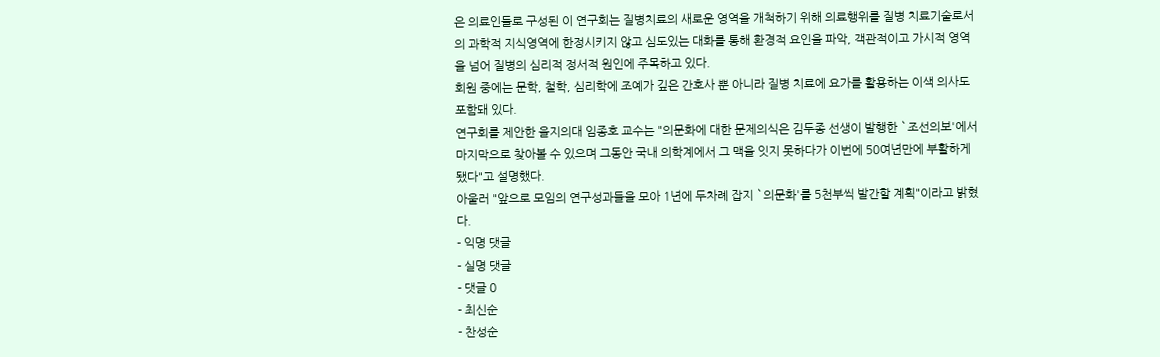은 의료인들로 구성된 이 연구회는 질병치료의 새로운 영역을 개척하기 위해 의료행위를 질병 치료기술로서의 과학적 지식영역에 한정시키지 않고 심도있는 대화를 통해 환경적 요인을 파악, 객관적이고 가시적 영역을 넘어 질병의 심리적 정서적 원인에 주목하고 있다.
회원 중에는 문학, 철학, 심리학에 조예가 깊은 간호사 뿐 아니라 질병 치료에 요가를 활용하는 이색 의사도 포함돼 있다.
연구회를 제안한 을지의대 임종호 교수는 "의문화에 대한 문제의식은 김두종 선생이 발행한 `조선의보'에서 마지막으로 찾아볼 수 있으며 그동안 국내 의학계에서 그 맥을 잇지 못하다가 이번에 50여년만에 부활하게 됐다"고 설명했다.
아울러 "앞으로 모임의 연구성과들을 모아 1년에 두차례 잡지 `의문화'를 5천부씩 발간할 계획"이라고 밝혔다.
- 익명 댓글
- 실명 댓글
- 댓글 0
- 최신순
- 찬성순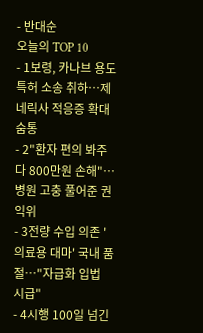- 반대순
오늘의 TOP 10
- 1보령, 카나브 용도특허 소송 취하…제네릭사 적응증 확대 숨통
- 2"환자 편의 봐주다 800만원 손해"…병원 고충 풀어준 권익위
- 3전량 수입 의존 '의료용 대마' 국내 품절…"자급화 입법 시급"
- 4시행 100일 넘긴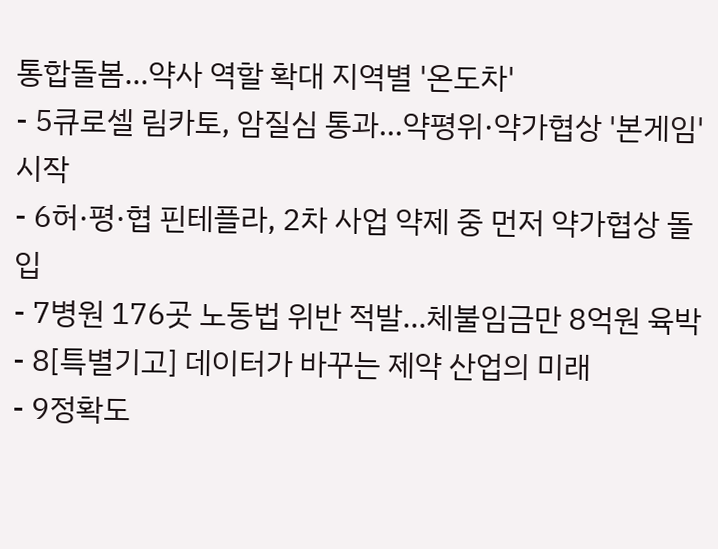통합돌봄…약사 역할 확대 지역별 '온도차'
- 5큐로셀 림카토, 암질심 통과…약평위·약가협상 '본게임' 시작
- 6허·평·협 핀테플라, 2차 사업 약제 중 먼저 약가협상 돌입
- 7병원 176곳 노동법 위반 적발…체불임금만 8억원 육박
- 8[특별기고] 데이터가 바꾸는 제약 산업의 미래
- 9정확도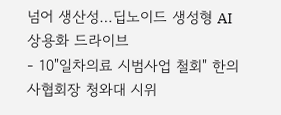넘어 생산성…딥노이드 생성형 AI 상용화 드라이브
- 10"일차의료 시범사업 철회" 한의사협회장 청와대 시위